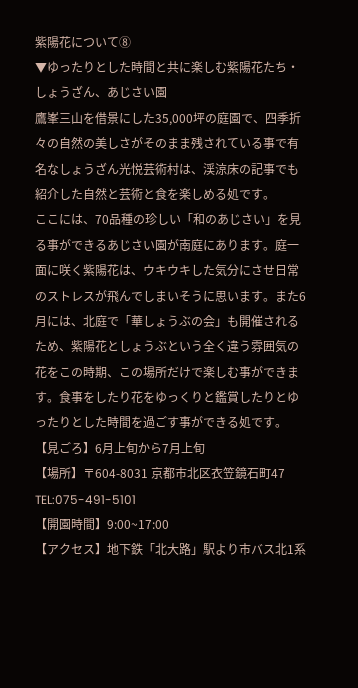紫陽花について⑧
▼ゆったりとした時間と共に楽しむ紫陽花たち・しょうざん、あじさい園
鷹峯三山を借景にした35,000坪の庭園で、四季折々の自然の美しさがそのまま残されている事で有名なしょうざん光悦芸術村は、渓涼床の記事でも紹介した自然と芸術と食を楽しめる処です。
ここには、70品種の珍しい「和のあじさい」を見る事ができるあじさい園が南庭にあります。庭一面に咲く紫陽花は、ウキウキした気分にさせ日常のストレスが飛んでしまいそうに思います。また6月には、北庭で「華しょうぶの会」も開催されるため、紫陽花としょうぶという全く違う雰囲気の花をこの時期、この場所だけで楽しむ事ができます。食事をしたり花をゆっくりと鑑賞したりとゆったりとした時間を過ごす事ができる処です。
【見ごろ】6月上旬から7月上旬
【場所】〒604-8031 京都市北区衣笠鏡石町47 TEL:075-491-5101
【開園時間】9:00~17:00
【アクセス】地下鉄「北大路」駅より市バス北1系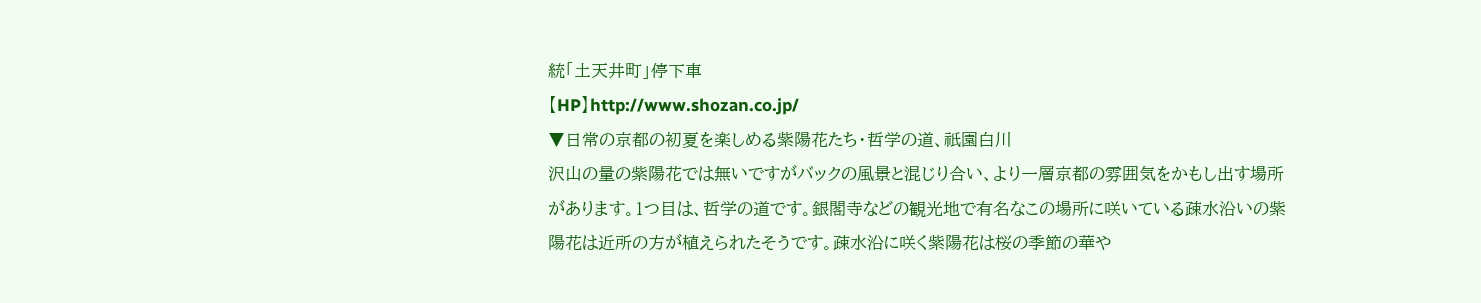統「土天井町」停下車
【HP】http://www.shozan.co.jp/
▼日常の京都の初夏を楽しめる紫陽花たち・哲学の道、祇園白川
沢山の量の紫陽花では無いですがバックの風景と混じり合い、より一層京都の雰囲気をかもし出す場所があります。1つ目は、哲学の道です。銀閣寺などの観光地で有名なこの場所に咲いている疎水沿いの紫陽花は近所の方が植えられたそうです。疎水沿に咲く紫陽花は桜の季節の華や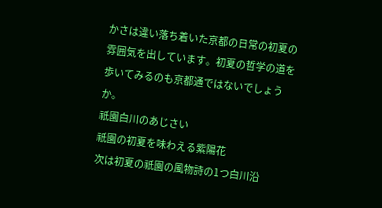かさは違い落ち着いた京都の日常の初夏の雰囲気を出しています。初夏の哲学の道を歩いてみるのも京都通ではないでしょうか。
祇園白川のあじさい
祇園の初夏を味わえる紫陽花
次は初夏の祇園の風物詩の1つ白川沿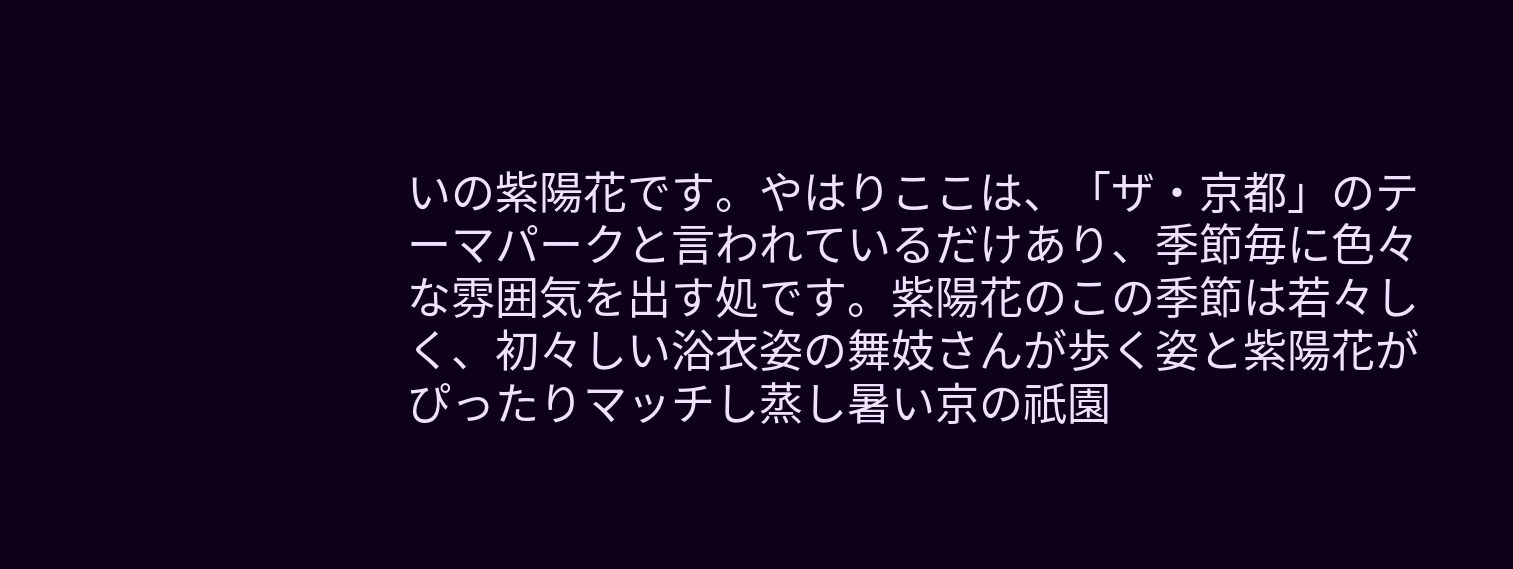いの紫陽花です。やはりここは、「ザ・京都」のテーマパークと言われているだけあり、季節毎に色々な雰囲気を出す処です。紫陽花のこの季節は若々しく、初々しい浴衣姿の舞妓さんが歩く姿と紫陽花がぴったりマッチし蒸し暑い京の祇園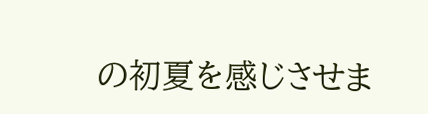の初夏を感じさせま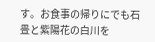す。お食事の帰りにでも石畳と紫陽花の白川を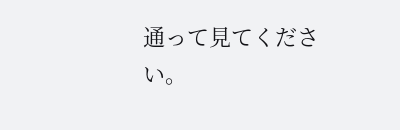通って見てください。